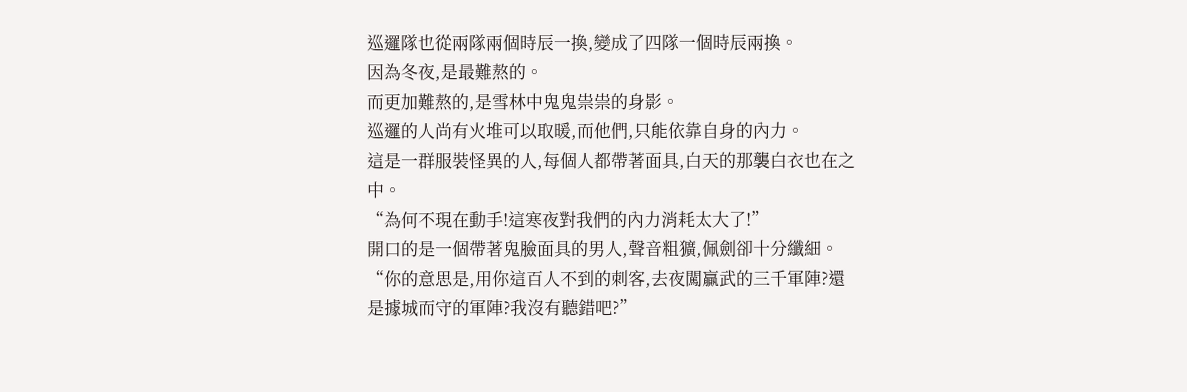巡邏隊也從兩隊兩個時辰一換,變成了四隊一個時辰兩換。
因為冬夜,是最難熬的。
而更加難熬的,是雪林中鬼鬼祟祟的身影。
巡邏的人尚有火堆可以取暖,而他們,只能依靠自身的內力。
這是一群服裝怪異的人,每個人都帶著面具,白天的那襲白衣也在之中。
“為何不現在動手!這寒夜對我們的內力消耗太大了!”
開口的是一個帶著鬼臉面具的男人,聲音粗獷,佩劍卻十分纖細。
“你的意思是,用你這百人不到的刺客,去夜闖贏武的三千軍陣?還是據城而守的軍陣?我沒有聽錯吧?”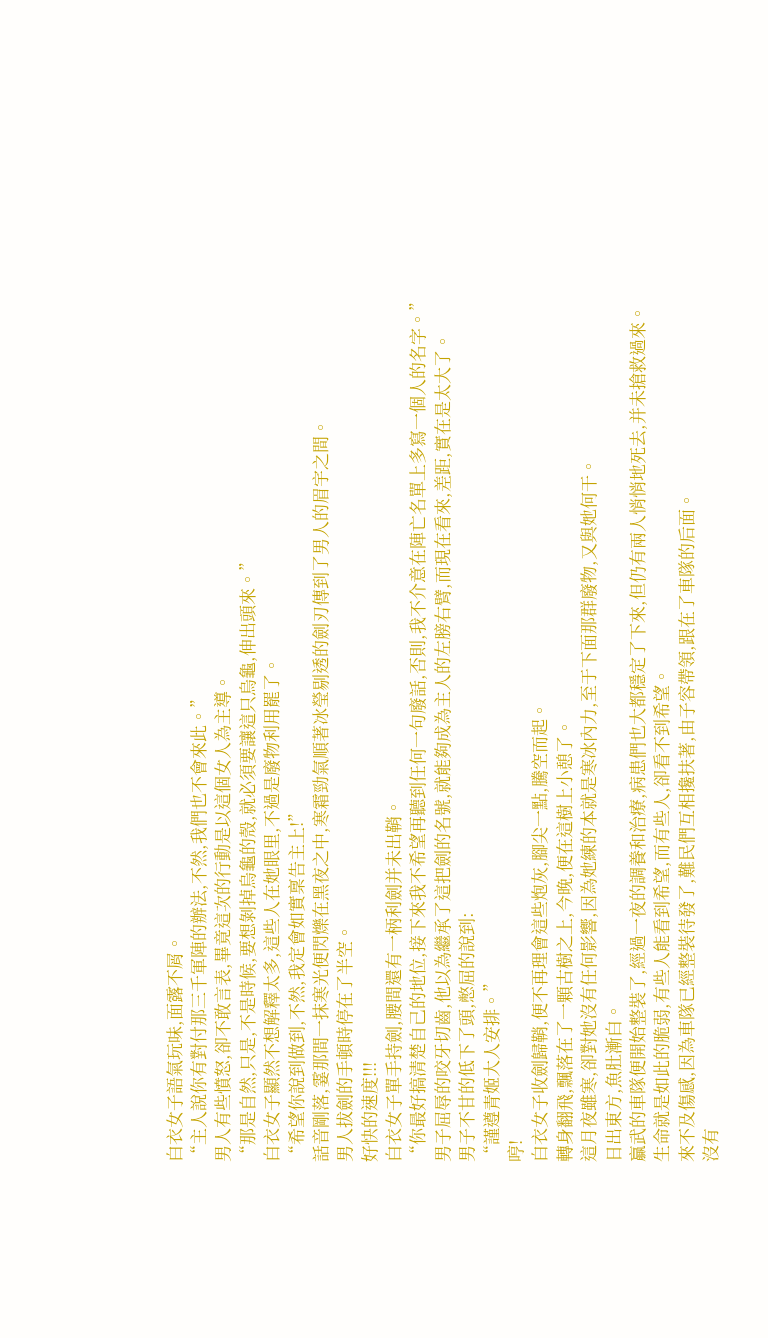白衣女子語氣玩味,面露不屑。
“主人說你有對付那三千軍陣的辦法,不然,我們也不會來此。”
男人有些憤怒,卻不敢言表,畢竟這次的行動是以這個女人為主導。
“那是自然,只是,不是時候,要想剝掉烏龜的殼,就必須要讓這只烏龜,伸出頭來。”
白衣女子顯然不想解釋太多,這些人在她眼里,不過是廢物利用罷了。
“希望你說到做到,不然,我定會如實稟告主上!”
話音剛落,霎那間一抹寒光便閃爍在黑夜之中,寒霜勁氣順著冰瑩剔透的劍刃傳到了男人的眉宇之間。
男人拔劍的手頓時停在了半空。
好快的速度!!!
白衣女子單手持劍,腰間還有一柄利劍并未出鞘。
“你最好搞清楚自己的地位,接下來我不希望再聽到任何一句廢話,否則,我不介意在陣亡名單上多寫一個人的名字。”
男子屈辱的咬牙切齒,他以為繼承了這把劍的名號,就能夠成為主人的左膀右臂,而現在看來,差距,實在是太大了。
男子不甘的低下了頭,憋屈的說到:
“謹遵青姬大人安排。”
哼!
白衣女子收劍歸鞘,便不再理會這些炮灰,腳尖一點,騰空而起。
轉身翻飛,飄落在了一顆古樹之上,今晚,便在這樹上小憩了。
這月夜雖寒,卻對她沒有任何影響,因為她練的本就是寒冰內力,至于下面那群廢物,又與她何干。
日出東方,魚肚漸白。
贏武的車隊便開始整裝了,經過一夜的調養和治療,病患們也大都穩定了下來,但仍有兩人悄悄地死去,并未搶救過來。
生命就是如此的脆弱,有些人能看到希望,而有些人,卻看不到希望。
來不及傷感,因為車隊已經整裝待發了,難民們互相攙扶著,由子容帶領,跟在了車隊的后面。
沒有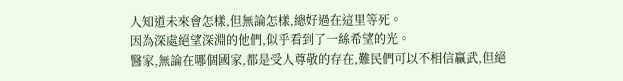人知道未來會怎樣,但無論怎樣,總好過在這里等死。
因為深處絕望深淵的他們,似乎看到了一絲希望的光。
醫家,無論在哪個國家,都是受人尊敬的存在,難民們可以不相信贏武,但絕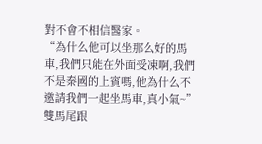對不會不相信醫家。
“為什么他可以坐那么好的馬車,我們只能在外面受凍啊,我們不是秦國的上賓嗎,他為什么不邀請我們一起坐馬車,真小氣~”
雙馬尾跟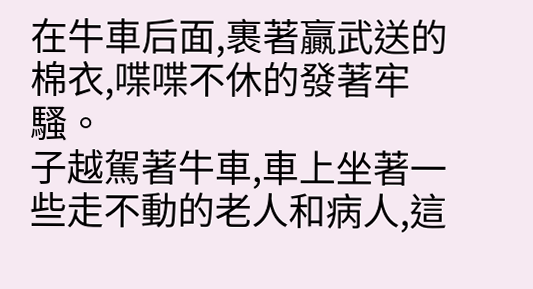在牛車后面,裹著贏武送的棉衣,喋喋不休的發著牢騷。
子越駕著牛車,車上坐著一些走不動的老人和病人,這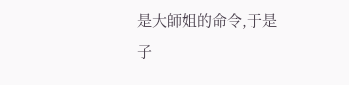是大師姐的命令,于是子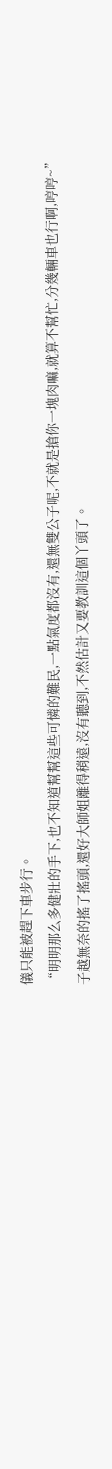儀只能被趕下車步行。
“明明那么多健壯的手下,也不知道幫幫這些可憐的難民,一點氣度都沒有,還無雙公子呢,不就是搶你一塊肉嘛,就算不幫忙,分幾輛車也行啊,哼哼~”
子越無奈的搖了搖頭,還好大師姐離得稍遠,沒有聽到,不然估計又要教訓這個丫頭了。